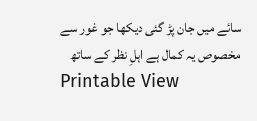سائے میں جان پڑ گئی دیکھا جو غور سے
مخصوص یہ کمال ہے اہلِ نظر کے ساتھ
Printable View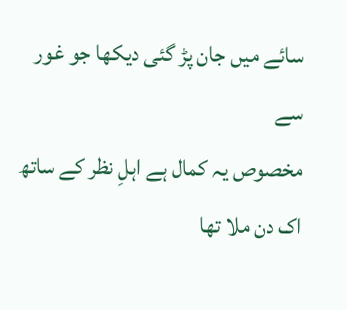سائے میں جان پڑ گئی دیکھا جو غور سے
مخصوص یہ کمال ہے اہلِ نظر کے ساتھ
اک دن ملا تھا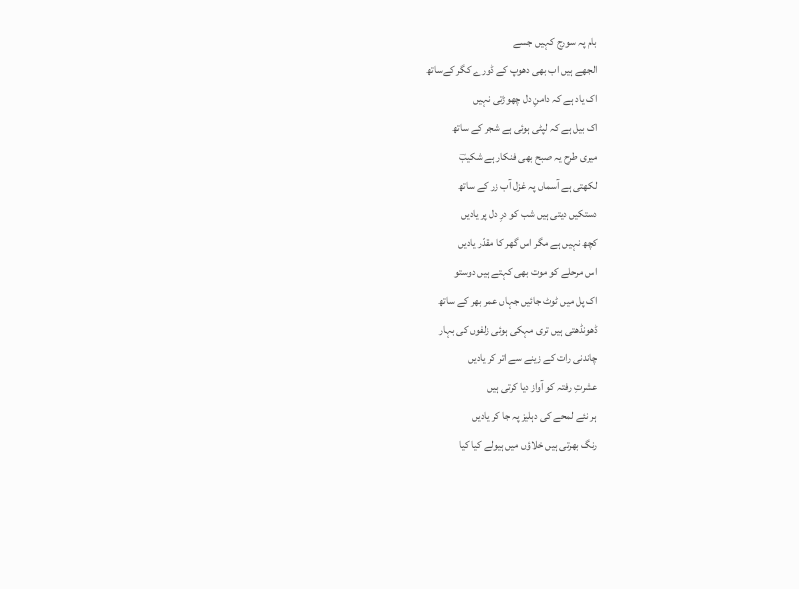بام پہ سورج کہیں جسے
الجھے ہیں اب بھی دھوپ کے ڈورے کگر کےساتھ
اک یاد ہے کہ دامنِ دل چھوڑتی نہیں
اک بیل ہے کہ لپٹی ہوئی ہے شجر کے ساتھ
میری طرح یہ صبح بھی فنکار ہے شکیبؔ
لکھتی ہے آسماں پہ غزل آب زر کے ساتھ
دستکیں دیتی ہیں شب کو درِ دل پر یادیں
کچھ نہیں ہے مگر اس گھر کا مقدّر یادیں
اس مرحلے کو موت بھی کہتے ہیں دوستو
اک پل میں ٹوٹ جائیں جہاں عمر بھر کے ساتھ
ڈھونڈھتی ہیں تری مہکی ہوئی زلفوں کی بہار
چاندنی رات کے زینے سے اتر کر یادیں
عشرتِ رفتہ کو آواز دیا کرتی ہیں
ہر نئے لمحے کی دہلیز پہ جا کر یادیں
رنگ بھرتی ہیں خلاؤں میں ہیولے کیا کیا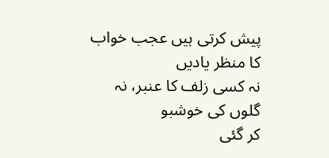پیش کرتی ہیں عجب خواب کا منظر یادیں
نہ کسی زلف کا عنبر، نہ گلوں کی خوشبو
کر گئی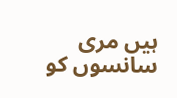ہیں مری سانسوں کو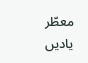معطّر یادیں